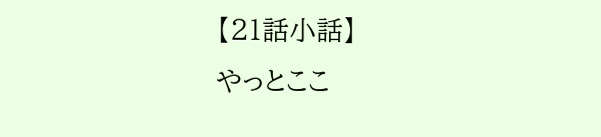【21話小話】
やっとここ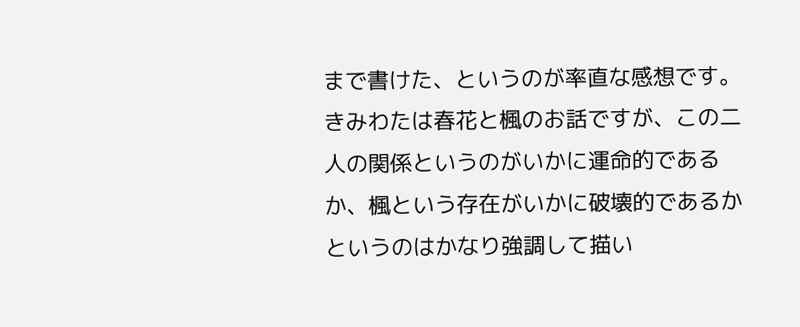まで書けた、というのが率直な感想です。きみわたは春花と楓のお話ですが、この二人の関係というのがいかに運命的であるか、楓という存在がいかに破壊的であるかというのはかなり強調して描い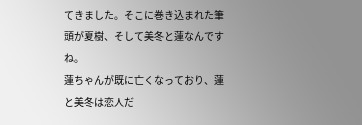てきました。そこに巻き込まれた筆頭が夏樹、そして美冬と蓮なんですね。
蓮ちゃんが既に亡くなっており、蓮と美冬は恋人だ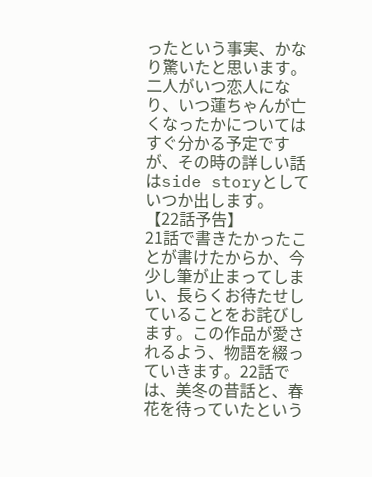ったという事実、かなり驚いたと思います。二人がいつ恋人になり、いつ蓮ちゃんが亡くなったかについてはすぐ分かる予定ですが、その時の詳しい話はside storyとしていつか出します。
【22話予告】
21話で書きたかったことが書けたからか、今少し筆が止まってしまい、長らくお待たせしていることをお詫びします。この作品が愛されるよう、物語を綴っていきます。22話では、美冬の昔話と、春花を待っていたという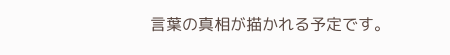言葉の真相が描かれる予定です。